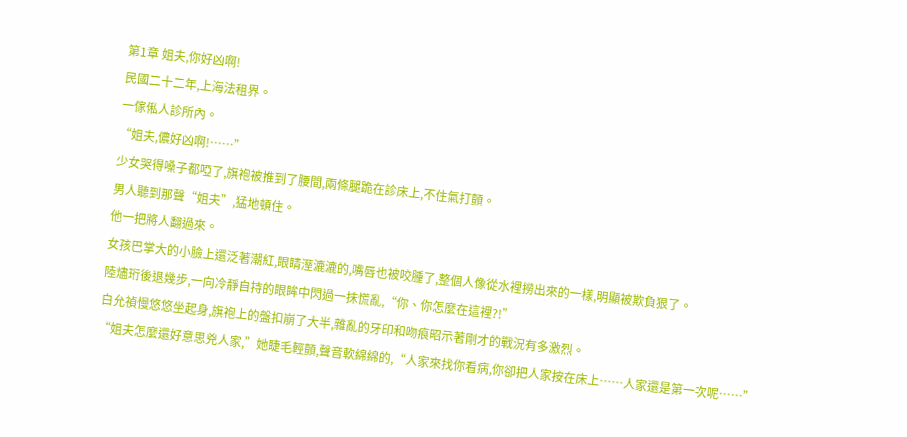第1章 姐夫,你好凶啊!
民國二十二年,上海法租界。
一傢俬人診所內。
“姐夫,儂好凶啊!……”
少女哭得嗓子都啞了,旗袍被推到了腰間,兩條腿跪在診床上,不住氣打顫。
男人聽到那聲“姐夫”,猛地頓住。
他一把將人翻過來。
女孩巴掌大的小臉上還泛著潮紅,眼睛溼漉漉的,嘴唇也被咬腫了,整個人像從水裡撈出來的一樣,明顯被欺負狠了。
陸燼珩後退幾步,一向冷靜自持的眼眸中閃過一抹慌亂,“你、你怎麼在這裡?!”
白允禎慢悠悠坐起身,旗袍上的盤扣崩了大半,雜亂的牙印和吻痕昭示著剛才的戰況有多激烈。
“姐夫怎麼還好意思兇人家,”她睫毛輕顫,聲音軟綿綿的,“人家來找你看病,你卻把人家按在床上……人家還是第一次呢……”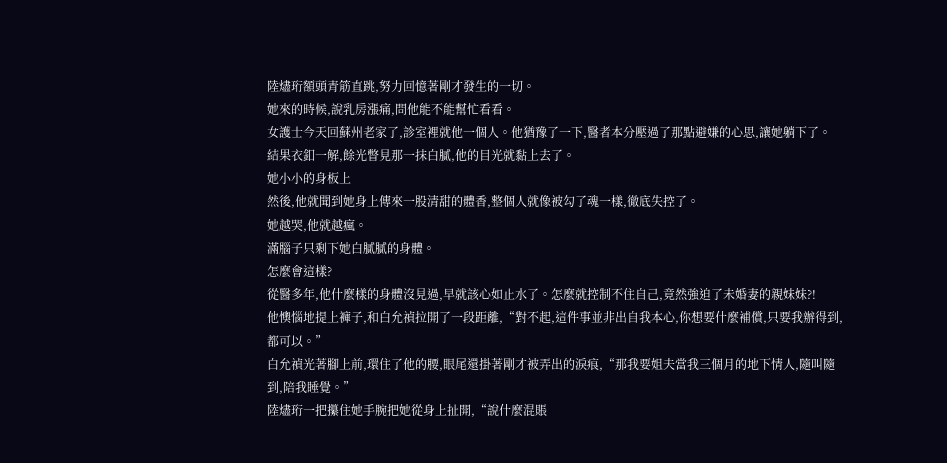陸燼珩額頭青筋直跳,努力回憶著剛才發生的一切。
她來的時候,說乳房漲痛,問他能不能幫忙看看。
女護士今天回蘇州老家了,診室裡就他一個人。他猶豫了一下,醫者本分壓過了那點避嫌的心思,讓她躺下了。
結果衣釦一解,餘光瞥見那一抹白膩,他的目光就黏上去了。
她小小的身板上
然後,他就聞到她身上傳來一股清甜的體香,整個人就像被勾了魂一樣,徹底失控了。
她越哭,他就越瘋。
滿腦子只剩下她白膩膩的身體。
怎麼會這樣?
從醫多年,他什麼樣的身體沒見過,早就該心如止水了。怎麼就控制不住自己,竟然強迫了未婚妻的親妹妹?!
他懊惱地提上褲子,和白允禎拉開了一段距離,“對不起,這件事並非出自我本心,你想要什麼補償,只要我辦得到,都可以。”
白允禎光著腳上前,環住了他的腰,眼尾還掛著剛才被弄出的淚痕,“那我要姐夫當我三個月的地下情人,隨叫隨到,陪我睡覺。”
陸燼珩一把攥住她手腕把她從身上扯開,“說什麼混賬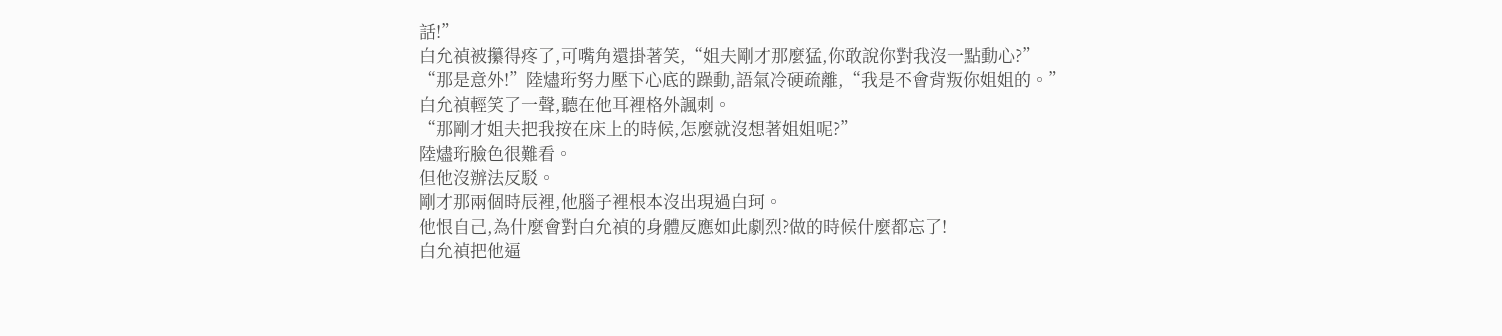話!”
白允禎被攥得疼了,可嘴角還掛著笑,“姐夫剛才那麼猛,你敢說你對我沒一點動心?”
“那是意外!”陸燼珩努力壓下心底的躁動,語氣冷硬疏離,“我是不會背叛你姐姐的。”
白允禎輕笑了一聲,聽在他耳裡格外諷刺。
“那剛才姐夫把我按在床上的時候,怎麼就沒想著姐姐呢?”
陸燼珩臉色很難看。
但他沒辦法反駁。
剛才那兩個時辰裡,他腦子裡根本沒出現過白珂。
他恨自己,為什麼會對白允禎的身體反應如此劇烈?做的時候什麼都忘了!
白允禎把他逼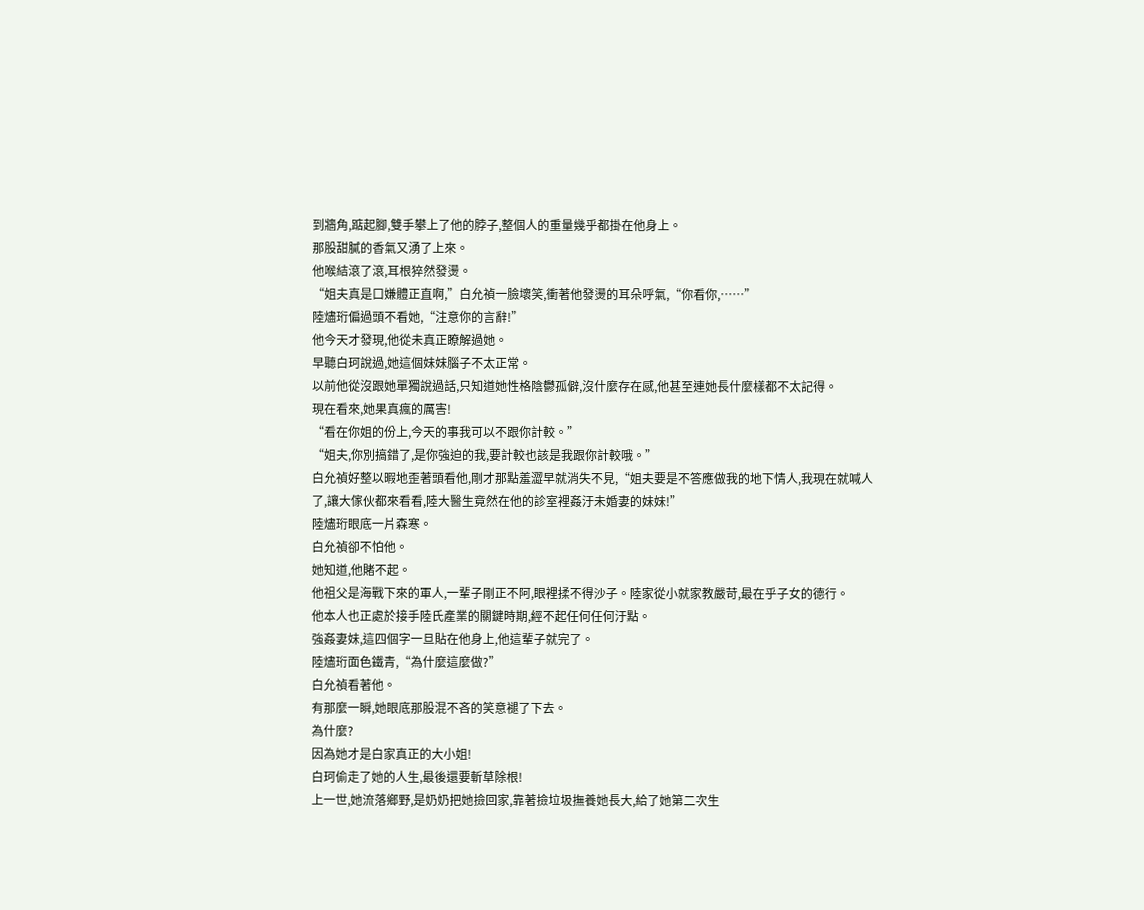到牆角,踮起腳,雙手攀上了他的脖子,整個人的重量幾乎都掛在他身上。
那股甜膩的香氣又湧了上來。
他喉結滾了滾,耳根猝然發燙。
“姐夫真是口嫌體正直啊,”白允禎一臉壞笑,衝著他發燙的耳朵呼氣,“你看你,……”
陸燼珩偏過頭不看她,“注意你的言辭!”
他今天才發現,他從未真正瞭解過她。
早聽白珂說過,她這個妹妹腦子不太正常。
以前他從沒跟她單獨說過話,只知道她性格陰鬱孤僻,沒什麼存在感,他甚至連她長什麼樣都不太記得。
現在看來,她果真瘋的厲害!
“看在你姐的份上,今天的事我可以不跟你計較。”
“姐夫,你別搞錯了,是你強迫的我,要計較也該是我跟你計較哦。”
白允禎好整以暇地歪著頭看他,剛才那點羞澀早就消失不見,“姐夫要是不答應做我的地下情人,我現在就喊人了,讓大傢伙都來看看,陸大醫生竟然在他的診室裡姦汙未婚妻的妹妹!”
陸燼珩眼底一片森寒。
白允禎卻不怕他。
她知道,他賭不起。
他祖父是海戰下來的軍人,一輩子剛正不阿,眼裡揉不得沙子。陸家從小就家教嚴苛,最在乎子女的德行。
他本人也正處於接手陸氏產業的關鍵時期,經不起任何任何汙點。
強姦妻妹,這四個字一旦貼在他身上,他這輩子就完了。
陸燼珩面色鐵青,“為什麼這麼做?”
白允禎看著他。
有那麼一瞬,她眼底那股混不吝的笑意褪了下去。
為什麼?
因為她才是白家真正的大小姐!
白珂偷走了她的人生,最後還要斬草除根!
上一世,她流落鄉野,是奶奶把她撿回家,靠著撿垃圾撫養她長大,給了她第二次生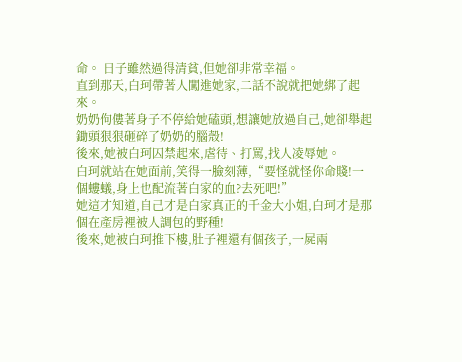命。 日子雖然過得清貧,但她卻非常幸福。
直到那天,白珂帶著人闖進她家,二話不說就把她綁了起來。
奶奶佝僂著身子不停給她磕頭,想讓她放過自己,她卻舉起鋤頭狠狠砸碎了奶奶的腦殼!
後來,她被白珂囚禁起來,虐待、打罵,找人凌辱她。
白珂就站在她面前,笑得一臉刻薄,“要怪就怪你命賤!一個螻蟻,身上也配流著白家的血?去死吧!”
她這才知道,自己才是白家真正的千金大小姐,白珂才是那個在產房裡被人調包的野種!
後來,她被白珂推下樓,肚子裡還有個孩子,一屍兩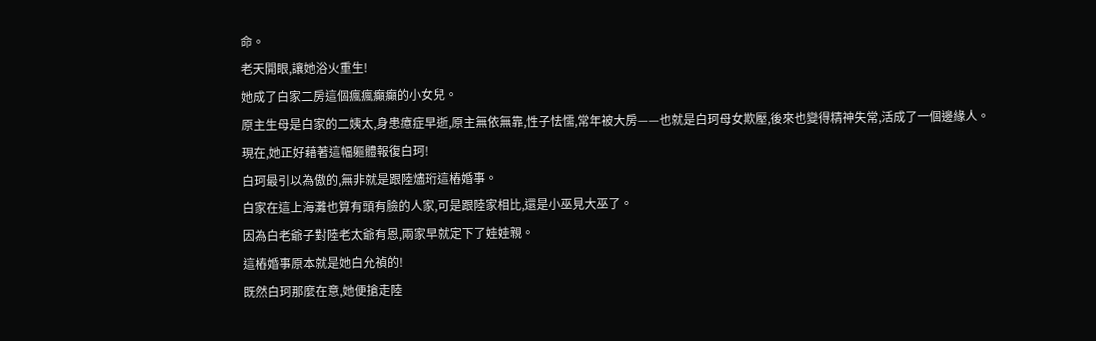命。
老天開眼,讓她浴火重生!
她成了白家二房這個瘋瘋癲癲的小女兒。
原主生母是白家的二姨太,身患癔症早逝,原主無依無靠,性子怯懦,常年被大房——也就是白珂母女欺壓,後來也變得精神失常,活成了一個邊緣人。
現在,她正好藉著這幅軀體報復白珂!
白珂最引以為傲的,無非就是跟陸燼珩這樁婚事。
白家在這上海灘也算有頭有臉的人家,可是跟陸家相比,還是小巫見大巫了。
因為白老爺子對陸老太爺有恩,兩家早就定下了娃娃親。
這樁婚事原本就是她白允禎的!
既然白珂那麼在意,她便搶走陸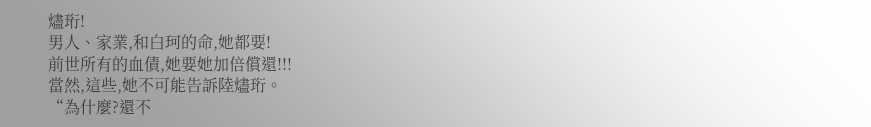燼珩!
男人、家業,和白珂的命,她都要!
前世所有的血債,她要她加倍償還!!!
當然,這些,她不可能告訴陸燼珩。
“為什麼?還不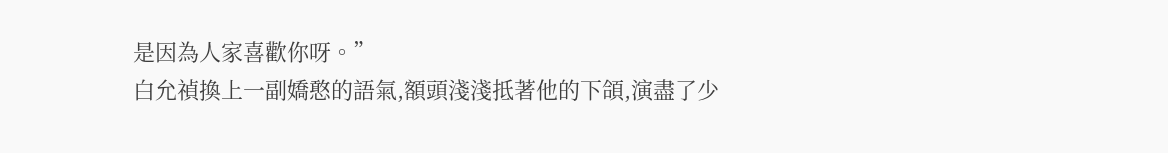是因為人家喜歡你呀。”
白允禎換上一副嬌憨的語氣,額頭淺淺抵著他的下頜,演盡了少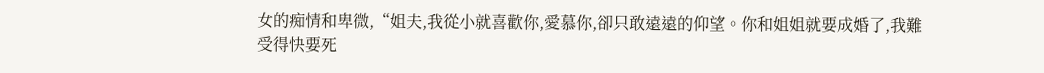女的痴情和卑微,“姐夫,我從小就喜歡你,愛慕你,卻只敢遠遠的仰望。你和姐姐就要成婚了,我難受得快要死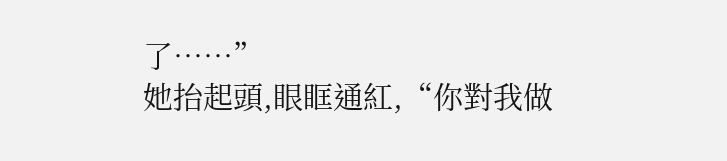了……”
她抬起頭,眼眶通紅,“你對我做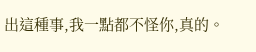出這種事,我一點都不怪你,真的。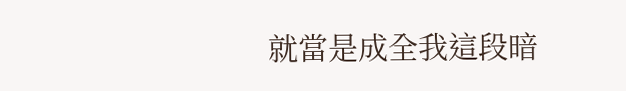就當是成全我這段暗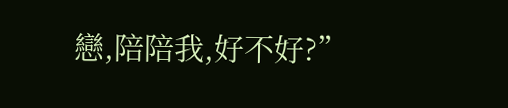戀,陪陪我,好不好?”